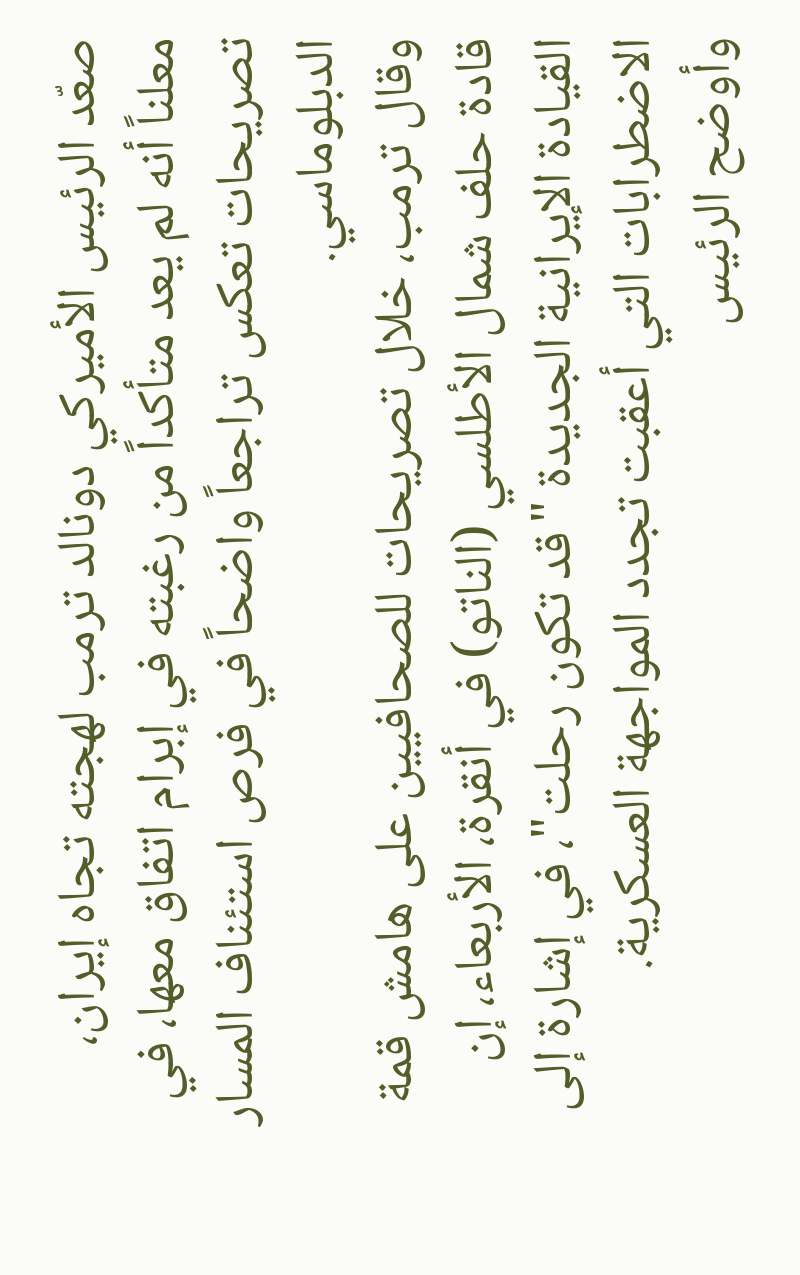صعّد الرئيس الأميركي دونالد ترمب لهجته تجاه إيران، معلناً أنه لم يعد متأكداً من رغبته في إبرام اتفاق معها، في تصريحات تعكس تراجعاً واضحاً في فرص استئناف المسار الدبلوماسي.
وقال ترمب، خلال تصريحات للصحافيين على هامش قمة قادة حلف شمال الأطلسي (الناتو) في أنقرة، الأربعاء، إن القيادة الإيرانية الجديدة "قد تكون رحلت"، في إشارة إلى الاضطرابات التي أعقبت تجدد المواجهة العسكرية.
وأوضح الرئيس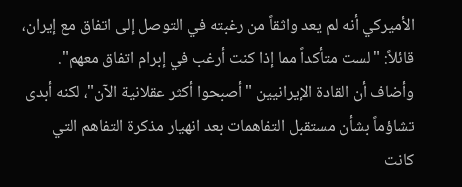الأميركي أنه لم يعد واثقاً من رغبته في التوصل إلى اتفاق مع إيران، قائلاً: "لست متأكداً مما إذا كنت أرغب في إبرام اتفاق معهم".
وأضاف أن القادة الإيرانيين "أصبحوا أكثر عقلانية الآن"، لكنه أبدى تشاؤماً بشأن مستقبل التفاهمات بعد انهيار مذكرة التفاهم التي كانت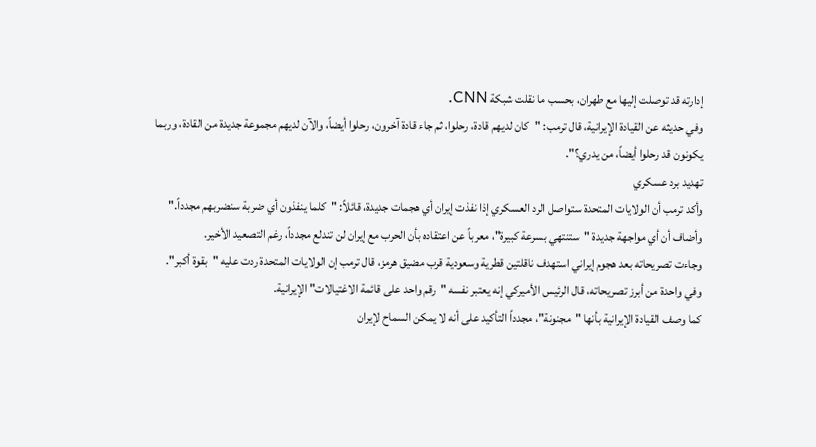إدارته قد توصلت إليها مع طهران، بحسب ما نقلت شبكة CNN.
وفي حديثه عن القيادة الإيرانية، قال ترمب: "كان لديهم قادة، رحلوا، ثم جاء قادة آخرون، رحلوا أيضاً، والآن لديهم مجموعة جديدة من القادة، وربما يكونون قد رحلوا أيضاً، من يدري؟".
تهديد برد عسكري
وأكد ترمب أن الولايات المتحدة ستواصل الرد العسكري إذا نفذت إيران أي هجمات جديدة، قائلاً: "كلما ينفذون أي ضربة سنضربهم مجدداً."
وأضاف أن أي مواجهة جديدة "ستنتهي بسرعة كبيرة"، معرباً عن اعتقاده بأن الحرب مع إيران لن تندلع مجدداً، رغم التصعيد الأخير.
وجاءت تصريحاته بعد هجوم إيراني استهدف ناقلتين قطرية وسعودية قرب مضيق هرمز، قال ترمب إن الولايات المتحدة ردت عليه "بقوة أكبر".
وفي واحدة من أبرز تصريحاته، قال الرئيس الأميركي إنه يعتبر نفسه "رقم واحد على قائمة الاغتيالات" الإيرانية.
كما وصف القيادة الإيرانية بأنها "مجنونة"، مجدداً التأكيد على أنه لا يمكن السماح لإيران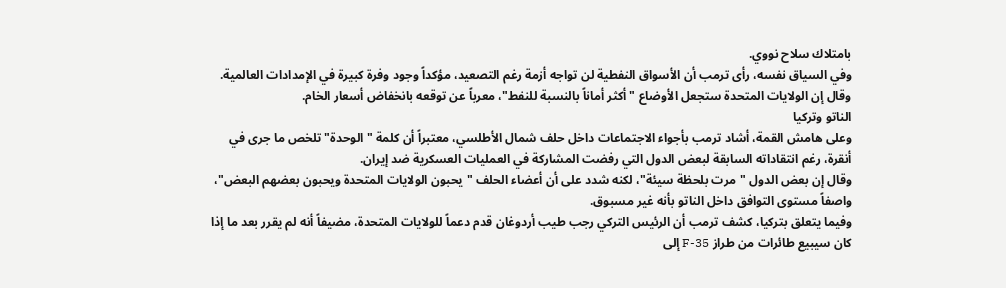بامتلاك سلاح نووي.
وفي السياق نفسه، رأى ترمب أن الأسواق النفطية لن تواجه أزمة رغم التصعيد، مؤكداً وجود وفرة كبيرة في الإمدادات العالمية.
وقال إن الولايات المتحدة ستجعل الأوضاع "أكثر أماناً بالنسبة للنفط"، معرباً عن توقعه بانخفاض أسعار الخام.
الناتو وتركيا
وعلى هامش القمة، أشاد ترمب بأجواء الاجتماعات داخل حلف شمال الأطلسي، معتبراً أن كلمة "الوحدة" تلخص ما جرى في أنقرة، رغم انتقاداته السابقة لبعض الدول التي رفضت المشاركة في العمليات العسكرية ضد إيران.
وقال إن بعض الدول "مرت بلحظة سيئة"، لكنه شدد على أن أعضاء الحلف "يحبون الولايات المتحدة ويحبون بعضهم البعض"، واصفاً مستوى التوافق داخل الناتو بأنه غير مسبوق.
وفيما يتعلق بتركيا، كشف ترمب أن الرئيس التركي رجب طيب أردوغان قدم دعماً للولايات المتحدة، مضيفاً أنه لم يقرر بعد ما إذا كان سيبيع طائرات من طراز F-35 إلى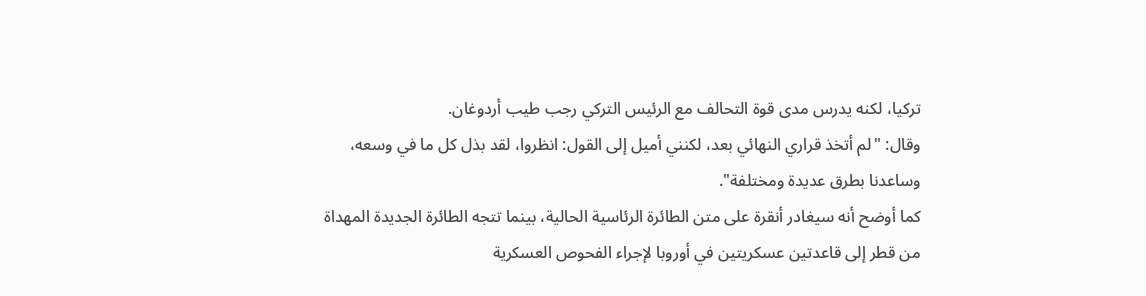تركيا، لكنه يدرس مدى قوة التحالف مع الرئيس التركي رجب طيب أردوغان.
وقال: "لم أتخذ قراري النهائي بعد، لكنني أميل إلى القول: انظروا، لقد بذل كل ما في وسعه، وساعدنا بطرق عديدة ومختلفة".
كما أوضح أنه سيغادر أنقرة على متن الطائرة الرئاسية الحالية، بينما تتجه الطائرة الجديدة المهداة من قطر إلى قاعدتين عسكريتين في أوروبا لإجراء الفحوص العسكرية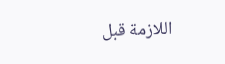اللازمة قبل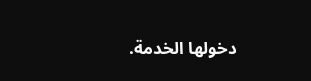دخولها الخدمة.